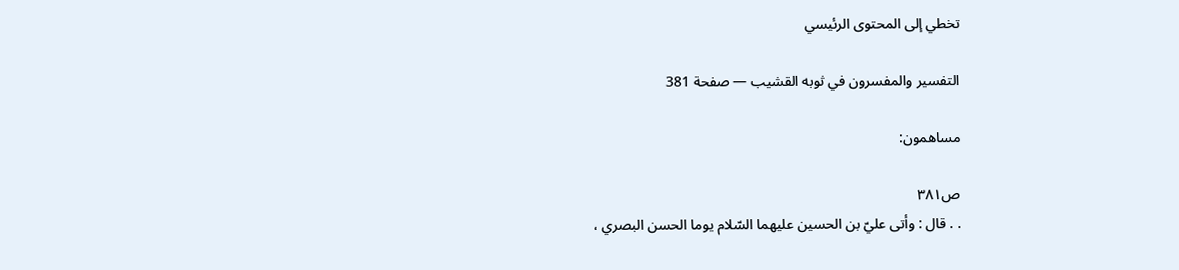تخطي إلى المحتوى الرئيسي

التفسير والمفسرون في ثوبه القشيب — صفحة 381

مساهمون:

ص٣٨١
. . قال : وأتى عليّ بن الحسين عليهما السّلام يوما الحسن البصري ،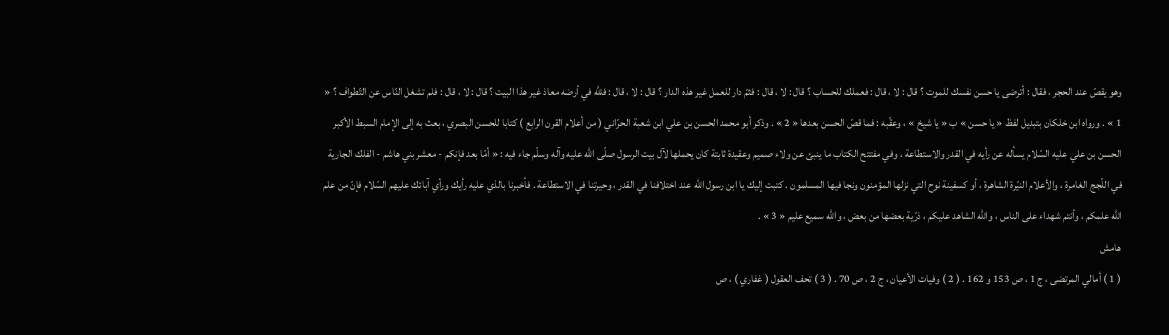وهو يقصّ عند الحجر ، فقال : أترضى يا حسن نفسك للموت ؟ قال : لا ، قال : فعملك للحساب ؟ قال : لا ، قال : فثمّ دار للعمل غير هذه الدار ؟ قال : لا ، قال : فللّه في أرضه معاذ غير هذا البيت ؟ قال : لا ، قال : فلم تشغل النّاس عن التّطواف ؟ « 1 » . ورواه ابن خلكان بتبديل لفظ « يا حسن » ب « يا شيخ » ، وعقّبه : فما قصّ الحسن بعدها « 2 » . وذكر أبو محمد الحسن بن علي ابن شعبة الحرّاني ( من أعلام القرن الرابع ) كتابا للحسن البصري ، بعث به إلى الإمام السبط الأكبر الحسن بن علي عليه السّلام يسأله عن رأيه في القدر والاستطاعة ، وفي مفتتح الكتاب ما ينبئ عن ولاء صميم وعقيدة ثابتة كان يحملها لآل بيت الرسول صلّى اللّه عليه وآله وسلّم جاء فيه : « أمّا بعد فإنكم - معشر بني هاشم - الفلك الجارية في اللّجج الغامرة ، والأعلام النيّرة الشاهرة ، أو كسفينة نوح التي نزلها المؤمنون ونجا فيها المسلمون . كتبت إليك يا ابن رسول اللّه عند اختلافنا في القدر ، وحيرتنا في الاستطاعة . فأخبرنا بالذي عليه رأيك ورأي آبائك عليهم السّلام فإنّ من علم اللّه علمكم ، وأنتم شهداء على الناس ، واللّه الشاهد عليكم ، ذرّية بعضها من بعض ، واللّه سميع عليم « 3 » .
هامش
( 1 ) أمالي المرتضى ، ج 1 ، ص 153 و 162 . ( 2 ) وفيات الأعيان ، ج 2 ، ص 70 . ( 3 ) تحف العقول ( غفاري ) ، ص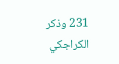231 وذكر الكراجكي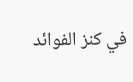في كنز الفوائد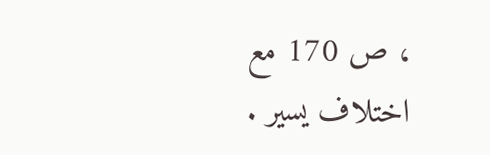، ص 170 مع اختلاف يسير .